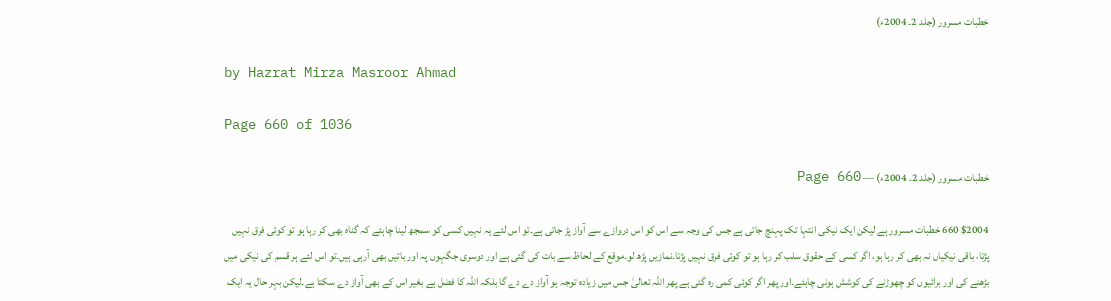خطبات مسرور (جلد 2۔ 2004ء)

by Hazrat Mirza Masroor Ahmad

Page 660 of 1036

خطبات مسرور (جلد 2۔ 2004ء) — Page 660

$2004 660 خطبات مسرور ہے لیکن ایک نیکی انتہا تک پہنچ جاتی ہے جس کی وجہ سے اس کو اس دروازے سے آواز پڑ جاتی ہے۔تو اس لئے یہ نہیں کسی کو سمجھ لینا چاہئے کہ گناہ بھی کر رہا ہو تو کوئی فرق نہیں پڑتا، باقی نیکیاں نہ بھی کر رہا ہو، اگر کسی کے حقوق سلب کر رہا ہو تو کوئی فرق نہیں پڑتا۔نمازیں پڑھ لو۔موقع کے لحاظ سے بات کی گئی ہے اور دوسری جگہوں پہ اور باتیں بھی آرہی ہیں۔تو اس لئے ہر قسم کی نیکی میں بڑھنے کی اور برائیوں کو چھوڑنے کی کوشش ہونی چاہئے۔اور پھر اگر کوئی کمی رہ گئی ہے پھر اللہ تعالیٰ جس میں زیادہ توجہ ہو آواز دے دے گا بلکہ اللہ کا فضل ہے بغیر اس کے بھی آواز دے سکتا ہے۔لیکن بہر حال یہ ایک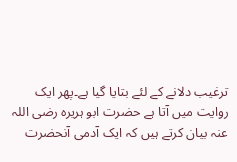ترغیب دلانے کے لئے بتایا گیا ہے۔پھر ایک روایت میں آتا ہے حضرت ابو ہریرہ رضی اللہ عنہ بیان کرتے ہیں کہ ایک آدمی آنحضرت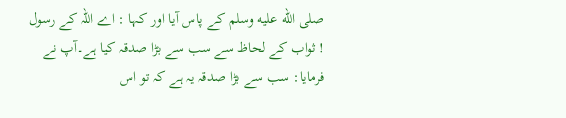صلى الله عليه وسلم کے پاس آیا اور کہا : اے اللہ کے رسول ! ثواب کے لحاظ سے سب سے بڑا صدقہ کیا ہے۔آپ نے فرمایا: سب سے بڑا صدقہ یہ ہے کہ تو اس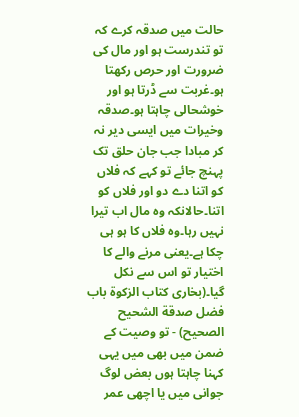حالت میں صدقہ کرے کہ تو تندرست ہو اور مال کی ضرورت اور حرص رکھتا ہو۔غربت سے ڈرتا ہو اور خوشحالی چاہتا ہو۔صدقہ وخیرات میں ایسی دیر نہ کر مبادا جب جان حلق تک پہنچ جائے تو کہے کہ فلاں کو اتنا دے دو اور فلاں کو اتنا۔حالانکہ وہ مال اب تیرا نہیں رہا۔وہ فلاں کا ہو ہی چکا ہے۔یعنی مرنے والے کا اختیار تو اس سے نکل گیا۔(بخارى كتاب الزكوة باب فضل صدقة الشحيح الصحيح) - تو وصيت کے ضمن میں بھی میں یہی کہنا چاہتا ہوں بعض لوگ جوانی میں یا اچھی عمر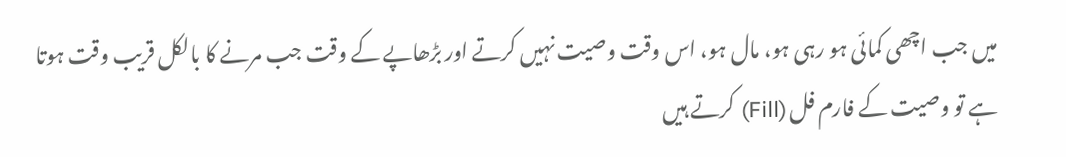میں جب اچھی کمائی ہو رہی ہو، مال ہو، اس وقت وصیت نہیں کرتے اور بڑھاپے کے وقت جب مرنے کا بالکل قریب وقت ہوتا ہے تو وصیت کے فارم فل (Fill) کرتے ہیں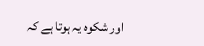اور شکوہ یہ ہوتا ہے کہ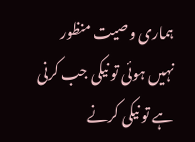ہماری وصیت منظور نہیں ہوئی تو نیکی جب کرنی ہے تو نیکی کرنے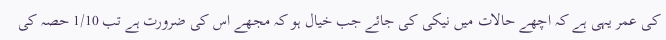کی عمر یہی ہے کہ اچھے حالات میں نیکی کی جائے جب خیال ہو کہ مجھے اس کی ضرورت ہے تب 1/10 حصہ کی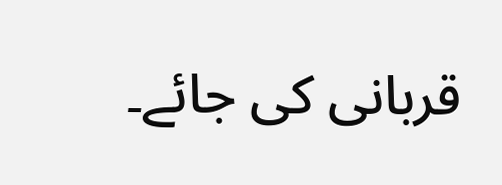قربانی کی جائے۔